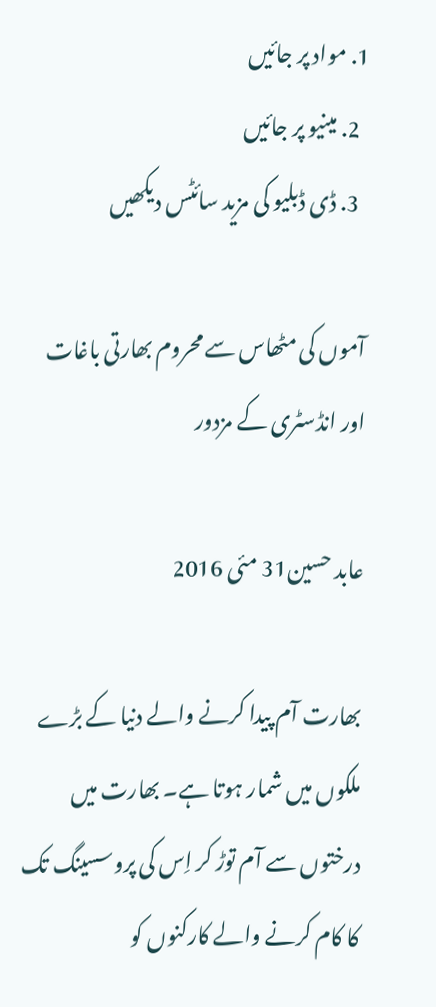1. مواد پر جائیں
  2. مینیو پر جائیں
  3. ڈی ڈبلیو کی مزید سائٹس دیکھیں

آموں کی مٹھاس سے محروم بھارتی باغات اور انڈسٹری کے مزدور

عابد حسین31 مئی 2016

بھارت آم پیدا کرنے والے دنیا کے بڑے ملکوں میں شمار ہوتا ہے۔ بھارت میں درختوں سے آم توڑ کر اِس کی پروسسینگ تک کا کام کرنے والے کارکنوں کو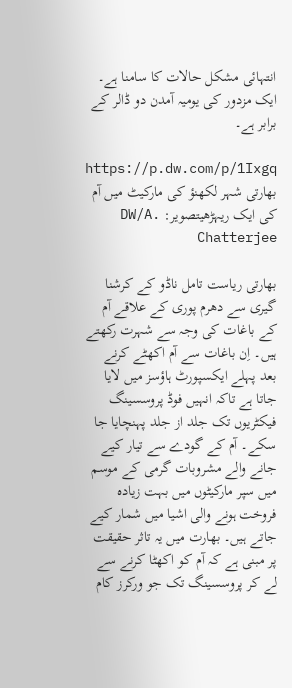انتہائی مشکل حالات کا سامنا ہے۔ ایک مزدور کی یومیہ آمدن دو ڈالر کے برابر ہے۔

https://p.dw.com/p/1Ixgq
بھارتی شہر لکھنؤ کی مارکیٹ میں آم کی ایک ریہڑھیتصویر: DW/A. Chatterjee

بھارتی ریاست تامل ناڈو کے کرشنا گیری سے دھرم پوری کے علاقے آم کے باغات کی وجہ سے شہرت رکھتے ہیں۔ اِن باغات سے آم اکھٹے کرنے بعد پہلے ایکسپورٹ ہاؤسز میں لایا جاتا ہے تاکہ انہیں فوڈ پروسسینگ فیکٹریوں تک جلد از جلد پہنچایا جا سکے۔ آم کے گودے سے تیار کیے جانے والے مشروبات گرمی کے موسم میں سپر مارکیٹوں میں بہت زیادہ فروخت ہونے والی اشیا میں شمار کیے جاتے ہیں۔ بھارت میں یہ تاثر حقیقت پر مبنی ہے کہ آم کو اکھٹا کرنے سے لے کر پروسسینگ تک جو ورکرز کام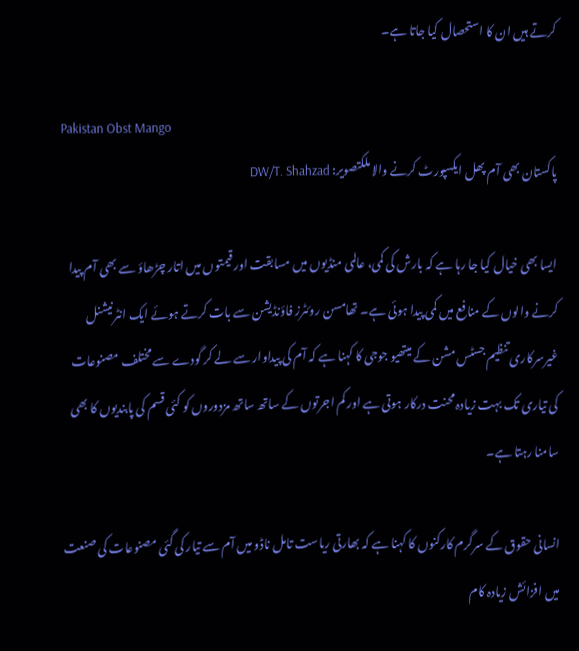کرتے ہیں ان کا استحصال کیا جاتا ہے۔

Pakistan Obst Mango
پاکستان بھی آم پھل ایکسپورٹ کرنے والا ملکتصویر: DW/T. Shahzad

ایسا بھی خیال کیا جا رہا ہے کہ بارش کی کمی، عالمی منڈیوں میں مسابقت اور قیمتوں میں اتار چڑھاؤ سے بھی آم پیدا کرنے والوں کے منافع میں کمی پیدا ہوئی ہے۔ تھامسن روئٹرز فاؤنڈیشن سے بات کرتے ہوئے ایک انٹرنیشنل غیرسرکاری تنظیم جسٹس مشن کے میتھیو جوجی کا کہنا ہے کہ آم کی پیداوار سے لے کر گودے سے مختلف مصنوعات کی تیاری تک بہت زیادہ محنت درکار ہوتی ہے اور کم اجرتوں کے ساتھ ساتھ مزدوروں کو کئی قسم کی پابندیوں کا بھی سامنا رہتا ہے۔

انسانی حقوق کے سرگرم کارکنوں کا کہنا ہے کہ بھارتی ریاست تامل ناڈو میں آم سے تیار کی گئی مصنوعات کی صنعت میں افزائش زیادہ کام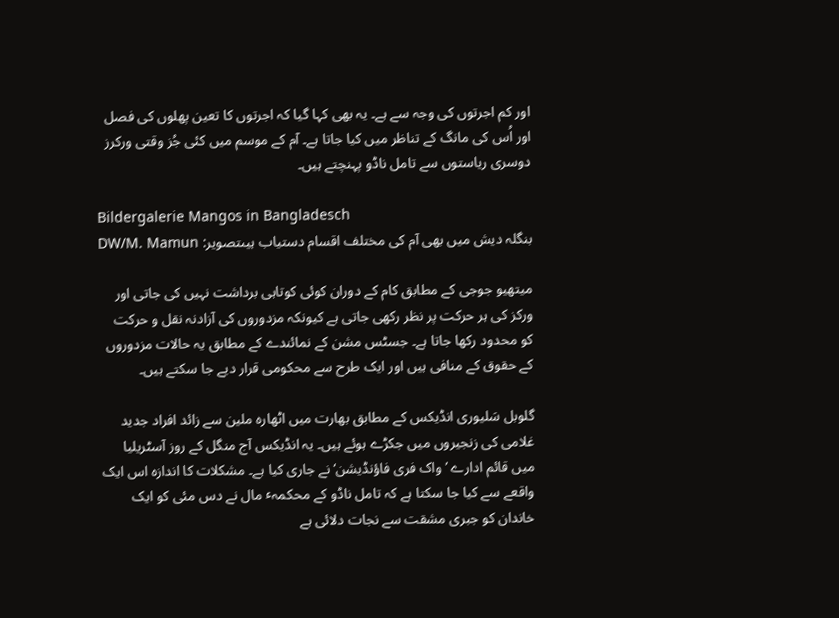اور کم اجرتوں کی وجہ سے ہے۔ یہ بھی کہا گیا کہ اجرتوں کا تعین پھلوں کی فصل اور اُس کی مانگ کے تناظر میں کیا جاتا ہے۔ آم کے موسم میں کئی جُز وقتی ورکرز دوسری ریاستوں سے تامل ناڈو پہنچتے ہیں۔

Bildergalerie Mangos in Bangladesch
بنگلہ دیش میں بھی آم کی مختلف اقسام دستیاب ہیںتصویر: DW/M. Mamun

میتھیو جوجی کے مطابق کام کے دوران کوئی کوتاہی برداشت نہیں کی جاتی اور ورکز کی ہر حرکت پر نظر رکھی جاتی ہے کیونکہ مزدوروں کی آزادنہ نقل و حرکت کو محدود رکھا جاتا ہے۔ جسٹس مشن کے نمائندے کے مطابق یہ حالات مزدوروں کے حقوق کے منافی ہیں اور ایک طرح سے محکومی قرار دیے جا سکتے ہیں۔

گلوبل سَلیوری انڈیکس کے مطابق بھارت میں اٹھارہ ملین سے زائد افراد جدید غلامی کی زنجیروں میں جکڑے ہوئے ہیں۔ یہ انڈیکس آج منگل کے روز آسٹریلیا میں قائم ادارے ’واک فری فاؤنڈیشن‘ نے جاری کیا ہے۔ مشکلات کا اندازہ اس ایک واقعے سے کیا جا سکتا ہے کہ تامل ناڈو کے محکمہٴ مال نے دس مئی کو ایک خاندان کو جبری مشقت سے نجات دلائی ہے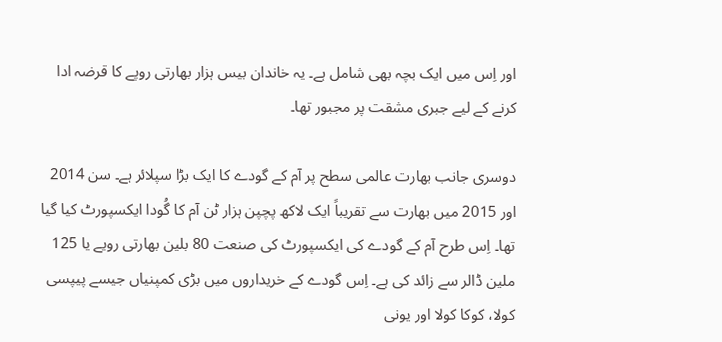اور اِس میں ایک بچہ بھی شامل ہے۔ یہ خاندان بیس ہزار بھارتی روپے کا قرضہ ادا کرنے کے لیے جبری مشقت پر مجبور تھا۔

دوسری جانب بھارت عالمی سطح پر آم کے گودے کا ایک بڑا سپلائر ہے۔ سن 2014 اور 2015 میں بھارت سے تقریباً ایک لاکھ پچپن ہزار ٹن آم کا گُودا ایکسپورٹ کیا گیا تھا۔ اِس طرح آم کے گودے کی ایکسپورٹ کی صنعت 80 بلین بھارتی رویے یا 125 ملین ڈالر سے زائد کی ہے۔ اِس گودے کے خریداروں میں بڑی کمپنیاں جیسے پیپسی کولا، کوکا کولا اور یونی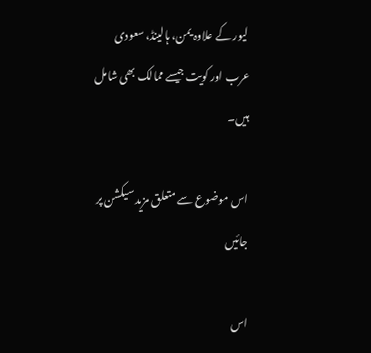لیور کے علاوہ یمن، ہالینڈ، سعودی عرب اور کویت جیسے ممالک بھی شامل ہیں۔

اس موضوع سے متعلق مزید سیکشن پر جائیں

اس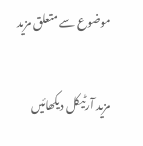موضوع سے متعلق مزید

مزید آرٹیکل دیکھائیں